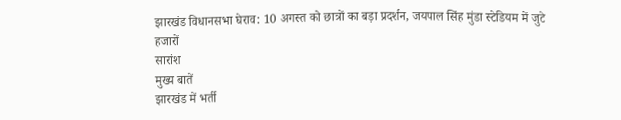झारखंड विधानसभा घेराव: 10 अगस्त को छात्रों का बड़ा प्रदर्शन, जयपाल सिंह मुंडा स्टेडियम में जुटे हजारों
सारांश
मुख्य बातें
झारखंड में भर्ती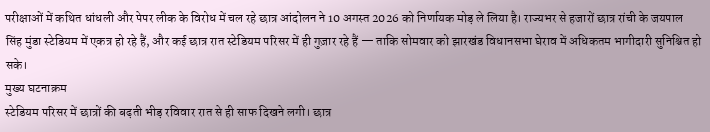परीक्षाओं में कथित धांधली और पेपर लीक के विरोध में चल रहे छात्र आंदोलन ने 10 अगस्त 2026 को निर्णायक मोड़ ले लिया है। राज्यभर से हजारों छात्र रांची के जयपाल सिंह मुंडा स्टेडियम में एकत्र हो रहे हैं, और कई छात्र रात स्टेडियम परिसर में ही गुज़ार रहे हैं — ताकि सोमवार को झारखंड विधानसभा घेराव में अधिकतम भागीदारी सुनिश्चित हो सके।
मुख्य घटनाक्रम
स्टेडियम परिसर में छात्रों की बढ़ती भीड़ रविवार रात से ही साफ दिखने लगी। छात्र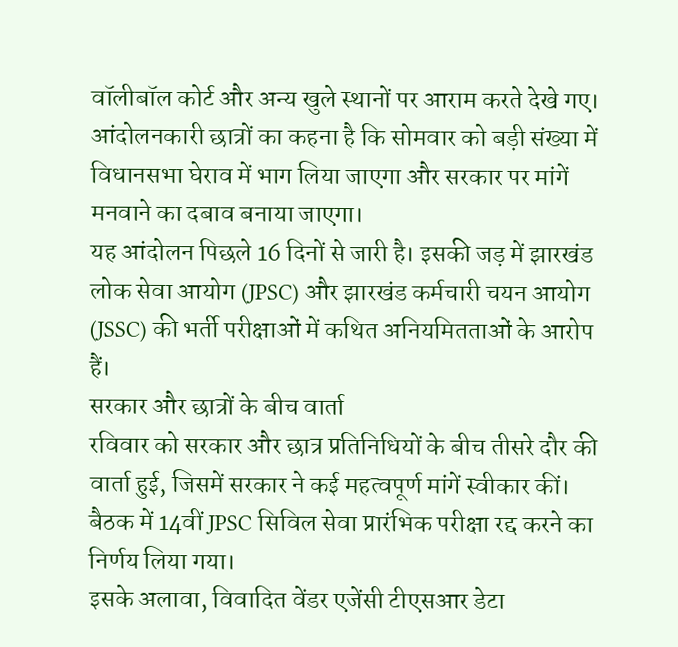वॉलीबॉल कोर्ट और अन्य खुले स्थानों पर आराम करते देखे गए। आंदोलनकारी छात्रों का कहना है कि सोमवार को बड़ी संख्या में विधानसभा घेराव में भाग लिया जाएगा और सरकार पर मांगें मनवाने का दबाव बनाया जाएगा।
यह आंदोलन पिछले 16 दिनों से जारी है। इसकी जड़ में झारखंड लोक सेवा आयोग (JPSC) और झारखंड कर्मचारी चयन आयोग (JSSC) की भर्ती परीक्षाओं में कथित अनियमितताओं के आरोप हैं।
सरकार और छात्रों के बीच वार्ता
रविवार को सरकार और छात्र प्रतिनिधियों के बीच तीसरे दौर की वार्ता हुई, जिसमें सरकार ने कई महत्वपूर्ण मांगें स्वीकार कीं। बैठक में 14वीं JPSC सिविल सेवा प्रारंभिक परीक्षा रद्द करने का निर्णय लिया गया।
इसके अलावा, विवादित वेंडर एजेंसी टीएसआर डेटा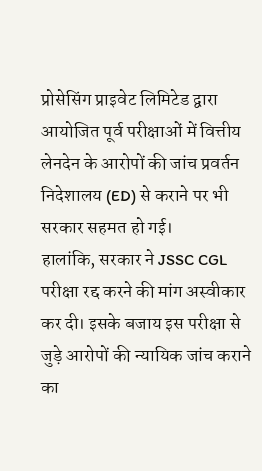प्रोसेसिंग प्राइवेट लिमिटेड द्वारा आयोजित पूर्व परीक्षाओं में वित्तीय लेनदेन के आरोपों की जांच प्रवर्तन निदेशालय (ED) से कराने पर भी सरकार सहमत हो गई।
हालांकि, सरकार ने JSSC CGL परीक्षा रद्द करने की मांग अस्वीकार कर दी। इसके बजाय इस परीक्षा से जुड़े आरोपों की न्यायिक जांच कराने का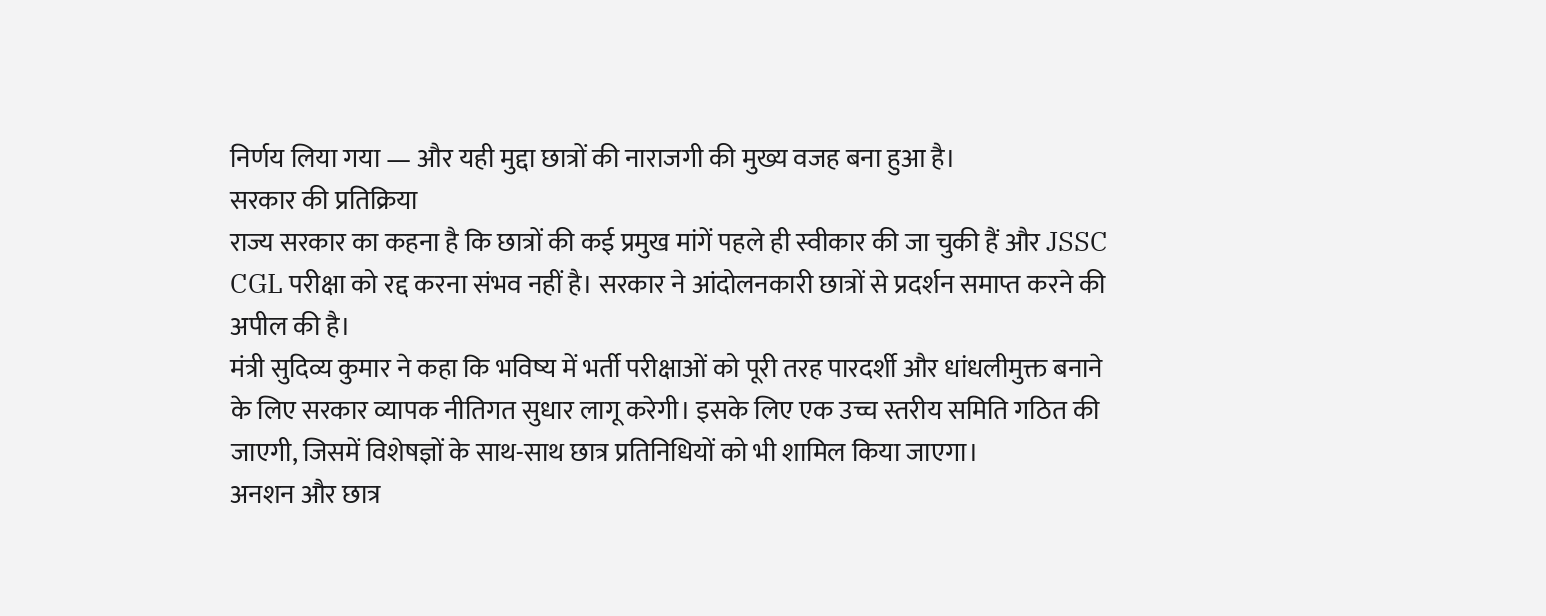निर्णय लिया गया — और यही मुद्दा छात्रों की नाराजगी की मुख्य वजह बना हुआ है।
सरकार की प्रतिक्रिया
राज्य सरकार का कहना है कि छात्रों की कई प्रमुख मांगें पहले ही स्वीकार की जा चुकी हैं और JSSC CGL परीक्षा को रद्द करना संभव नहीं है। सरकार ने आंदोलनकारी छात्रों से प्रदर्शन समाप्त करने की अपील की है।
मंत्री सुदिव्य कुमार ने कहा कि भविष्य में भर्ती परीक्षाओं को पूरी तरह पारदर्शी और धांधलीमुक्त बनाने के लिए सरकार व्यापक नीतिगत सुधार लागू करेगी। इसके लिए एक उच्च स्तरीय समिति गठित की जाएगी, जिसमें विशेषज्ञों के साथ-साथ छात्र प्रतिनिधियों को भी शामिल किया जाएगा।
अनशन और छात्र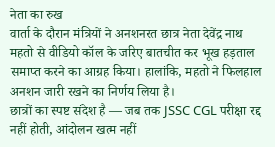नेता का रुख
वार्ता के दौरान मंत्रियों ने अनशनरत छात्र नेता देवेंद्र नाथ महतो से वीडियो कॉल के जरिए बातचीत कर भूख हड़ताल समाप्त करने का आग्रह किया। हालांकि, महतो ने फिलहाल अनशन जारी रखने का निर्णय लिया है।
छात्रों का स्पष्ट संदेश है — जब तक JSSC CGL परीक्षा रद्द नहीं होती, आंदोलन खत्म नहीं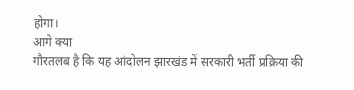होगा।
आगे क्या
गौरतलब है कि यह आंदोलन झारखंड में सरकारी भर्ती प्रक्रिया की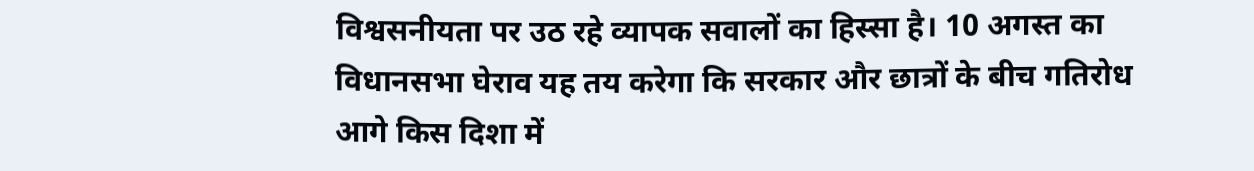विश्वसनीयता पर उठ रहे व्यापक सवालों का हिस्सा है। 10 अगस्त का विधानसभा घेराव यह तय करेगा कि सरकार और छात्रों के बीच गतिरोध आगे किस दिशा में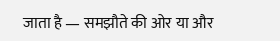जाता है — समझौते की ओर या और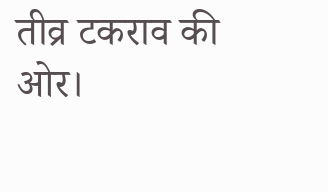तीव्र टकराव की ओर।